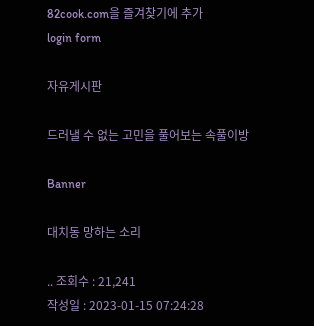82cook.com을 즐겨찾기에 추가
login form

자유게시판

드러낼 수 없는 고민을 풀어보는 속풀이방

Banner

대치동 망하는 소리

.. 조회수 : 21,241
작성일 : 2023-01-15 07:24:28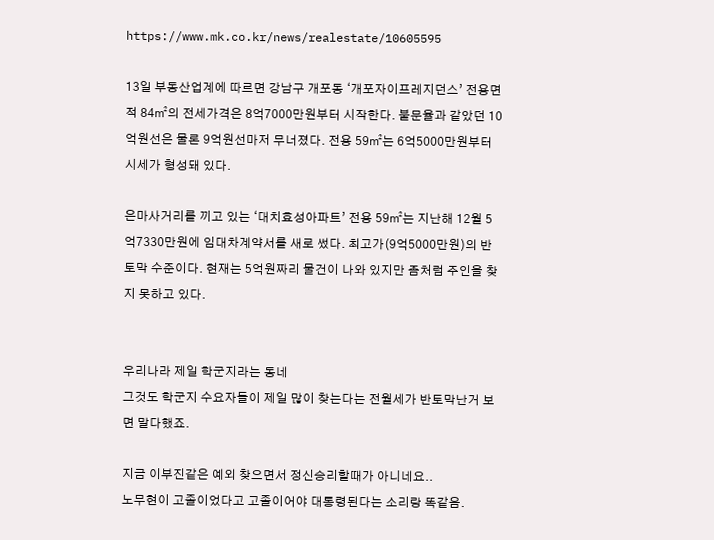https://www.mk.co.kr/news/realestate/10605595

13일 부동산업계에 따르면 강남구 개포동 ‘개포자이프레지던스’ 전용면적 84㎡의 전세가격은 8억7000만원부터 시작한다. 불문율과 같았던 10억원선은 물론 9억원선마저 무너졌다. 전용 59㎡는 6억5000만원부터 시세가 형성돼 있다.

은마사거리를 끼고 있는 ‘대치효성아파트’ 전용 59㎡는 지난해 12월 5억7330만원에 임대차계약서를 새로 썼다. 최고가(9억5000만원)의 반 토막 수준이다. 현재는 5억원짜리 물건이 나와 있지만 좀처럼 주인을 찾지 못하고 있다.


우리나라 제일 학군지라는 동네
그것도 학군지 수요자들이 제일 많이 찾는다는 전월세가 반토막난거 보면 말다했죠.

지금 이부진같은 예외 찾으면서 정신승리할때가 아니네요..
노무현이 고졸이었다고 고졸이어야 대통령된다는 소리랑 똑같음.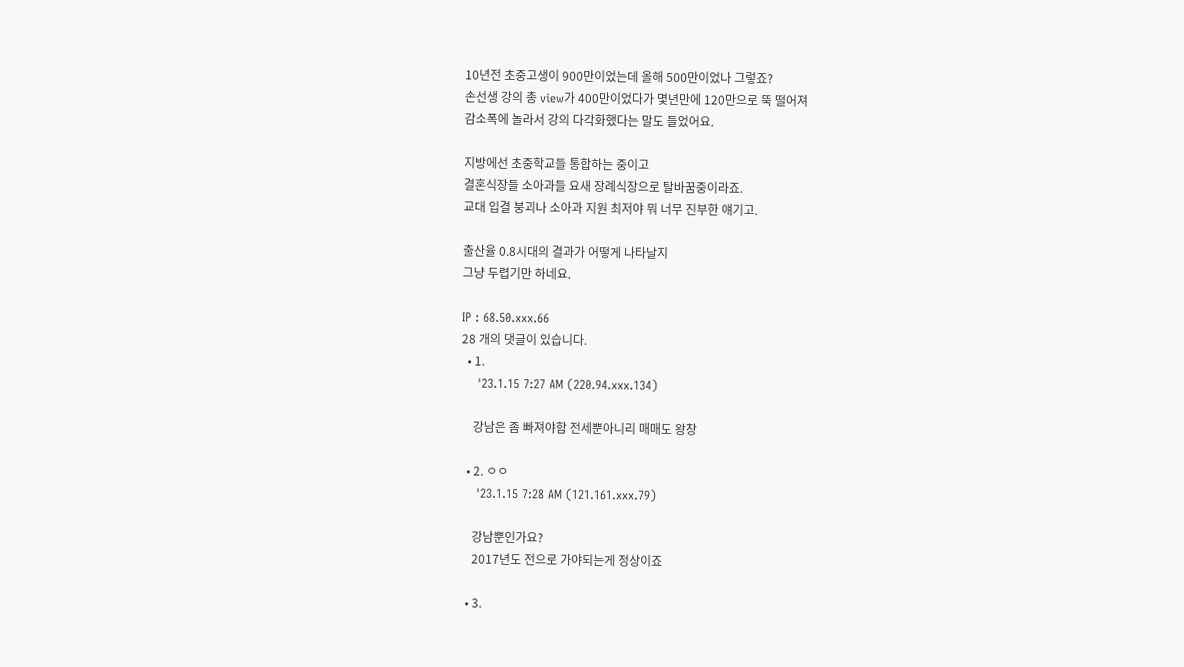10년전 초중고생이 900만이었는데 올해 500만이었나 그렇죠?
손선생 강의 총 view가 400만이었다가 몇년만에 120만으로 뚝 떨어져
감소폭에 놀라서 강의 다각화했다는 말도 들었어요.

지방에선 초중학교들 통합하는 중이고
결혼식장들 소아과들 요새 장례식장으로 탈바꿈중이라죠.
교대 입결 붕괴나 소아과 지원 최저야 뭐 너무 진부한 얘기고.

출산율 0.8시대의 결과가 어떻게 나타날지
그냥 두렵기만 하네요.

IP : 68.50.xxx.66
28 개의 댓글이 있습니다.
  • 1.
    '23.1.15 7:27 AM (220.94.xxx.134)

    강남은 좀 빠져야함 전세뿐아니리 매매도 왕창

  • 2. ㅇㅇ
    '23.1.15 7:28 AM (121.161.xxx.79)

    강남뿐인가요?
    2017년도 전으로 가야되는게 정상이죠

  • 3.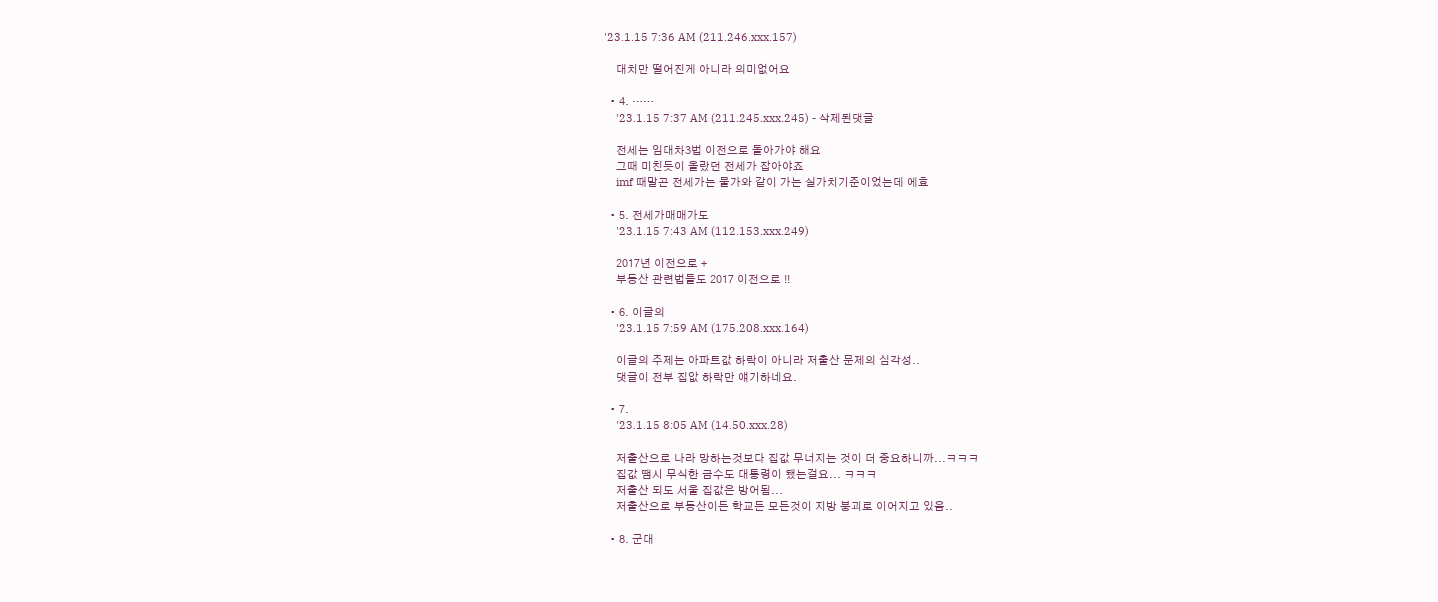'23.1.15 7:36 AM (211.246.xxx.157)

    대치만 떨어진게 아니라 의미없어요

  • 4. ……
    '23.1.15 7:37 AM (211.245.xxx.245) - 삭제된댓글

    전세는 임대차3법 이전으로 돌아가야 해요
    그때 미친듯이 올랐던 전세가 잡아야죠
    imf 때말곤 전세가는 물가와 같이 가는 실가치기준이었는데 에효

  • 5. 전세가매매가도
    '23.1.15 7:43 AM (112.153.xxx.249)

    2017년 이전으로 +
    부동산 관련법들도 2017 이전으로 !!

  • 6. 이글의
    '23.1.15 7:59 AM (175.208.xxx.164)

    이글의 주제는 아파트값 하락이 아니라 저출산 문제의 심각성..
    댓글이 전부 집앖 하락만 얘기하네요.

  • 7.
    '23.1.15 8:05 AM (14.50.xxx.28)

    저출산으로 나라 망하는것보다 집값 무너지는 것이 더 중요하니까...ㅋㅋㅋ
    집값 땜시 무식한 금수도 대통령이 됐는걸요... ㅋㅋㅋ
    저출산 되도 서울 집값은 방어됨...
    저출산으로 부동산이든 학교든 모든것이 지방 붕괴로 이어지고 있음..

  • 8. 군대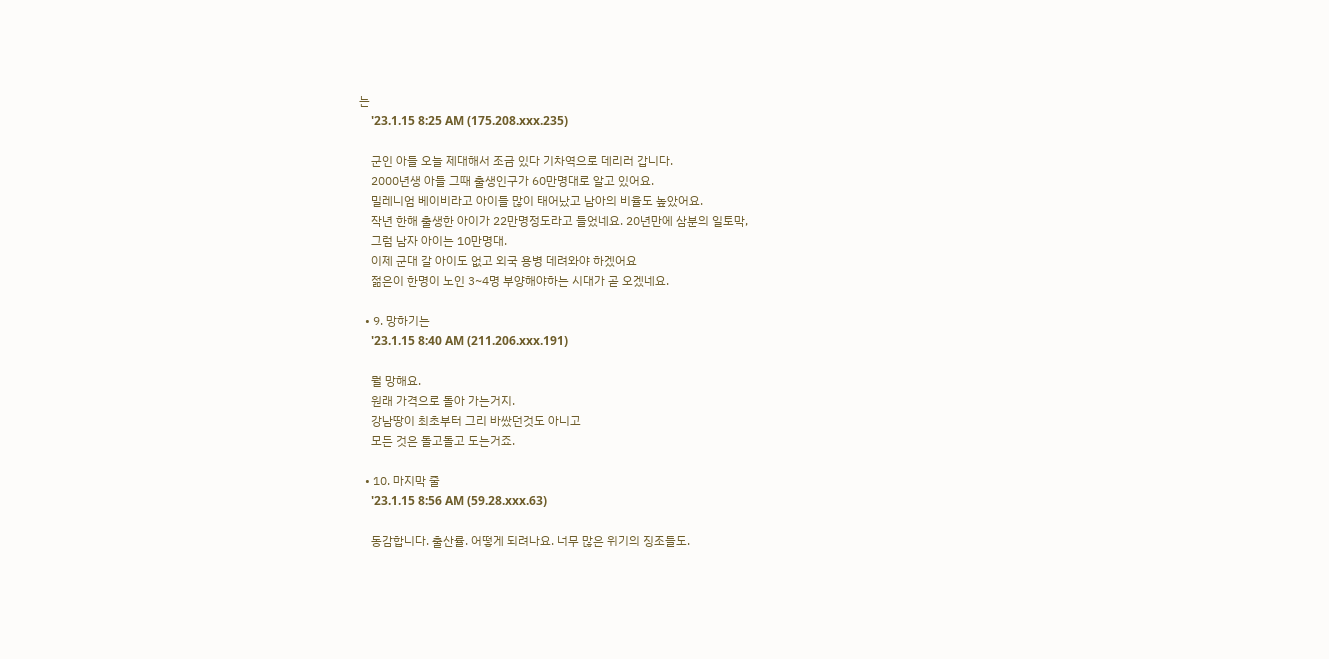는
    '23.1.15 8:25 AM (175.208.xxx.235)

    군인 아들 오늘 제대해서 조금 있다 기차역으로 데리러 갑니다.
    2000년생 아들 그때 출생인구가 60만명대로 알고 있어요.
    밀레니엄 베이비라고 아이들 많이 태어났고 남아의 비율도 높았어요.
    작년 한해 출생한 아이가 22만명정도라고 들었네요. 20년만에 삼분의 일토막,
    그럼 남자 아이는 10만명대.
    이제 군대 갈 아이도 없고 외국 용병 데려와야 하겠어요
    젊은이 한명이 노인 3~4명 부양해야하는 시대가 곧 오겠네요.

  • 9. 망하기는
    '23.1.15 8:40 AM (211.206.xxx.191)

    뭘 망해요.
    원래 가격으로 돌아 가는거지.
    강남땅이 최초부터 그리 바쌌던것도 아니고
    모든 것은 돌고돌고 도는거죠.

  • 10. 마지막 줄
    '23.1.15 8:56 AM (59.28.xxx.63)

    동감합니다. 출산률. 어떻게 되려나요. 너무 많은 위기의 징조들도.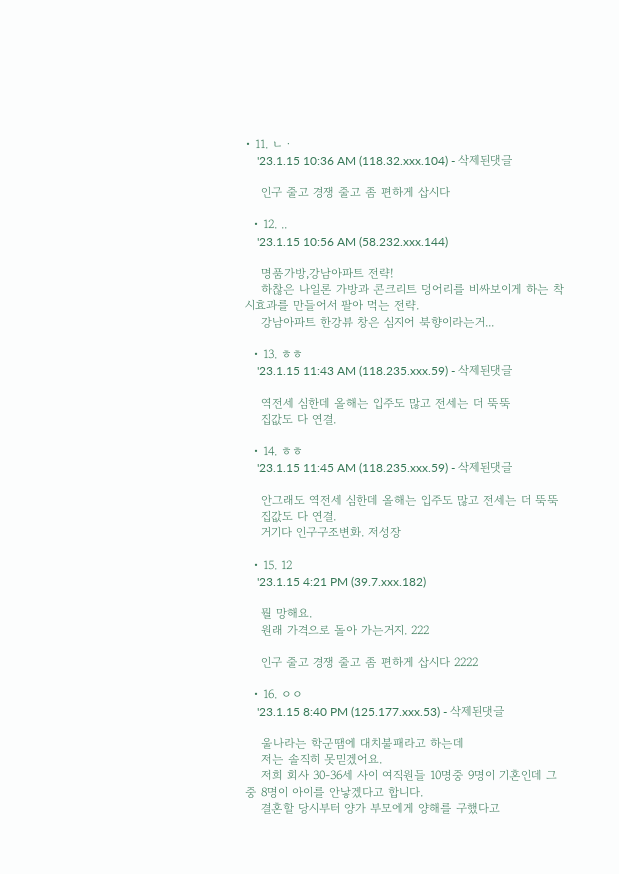• 11. ㄴㆍ
    '23.1.15 10:36 AM (118.32.xxx.104) - 삭제된댓글

    인구 줄고 경쟁 줄고 좀 편하게 삽시다

  • 12. ..
    '23.1.15 10:56 AM (58.232.xxx.144)

    명품가방,강남아파트 전략!
    하찮은 나일론 가방과 콘크리트 덩어리를 비싸보이게 하는 착시효과를 만들어서 팔아 먹는 전략.
    강남아파트 한강뷰 창은 심지어 북향이라는거...

  • 13. ㅎㅎ
    '23.1.15 11:43 AM (118.235.xxx.59) - 삭제된댓글

    역전세 심한데 올해는 입주도 많고 전세는 더 뚝뚝
    집값도 다 연결.

  • 14. ㅎㅎ
    '23.1.15 11:45 AM (118.235.xxx.59) - 삭제된댓글

    안그래도 역전세 심한데 올해는 입주도 많고 전세는 더 뚝뚝
    집값도 다 연결.
    거기다 인구구조변화. 저성장

  • 15. 12
    '23.1.15 4:21 PM (39.7.xxx.182)

    뭘 망해요.
    원래 가격으로 돌아 가는거지. 222

    인구 줄고 경쟁 줄고 좀 편하게 삽시다 2222

  • 16. ㅇㅇ
    '23.1.15 8:40 PM (125.177.xxx.53) - 삭제된댓글

    울나라는 학군땜에 대치불패라고 하는데
    저는 솔직히 못믿겠어요.
    저희 회사 30-36세 사이 여직원들 10명중 9명이 기혼인데 그중 8명이 아이를 안낳겠다고 합니다.
    결혼할 당시부터 양가 부모에게 양해를 구했다고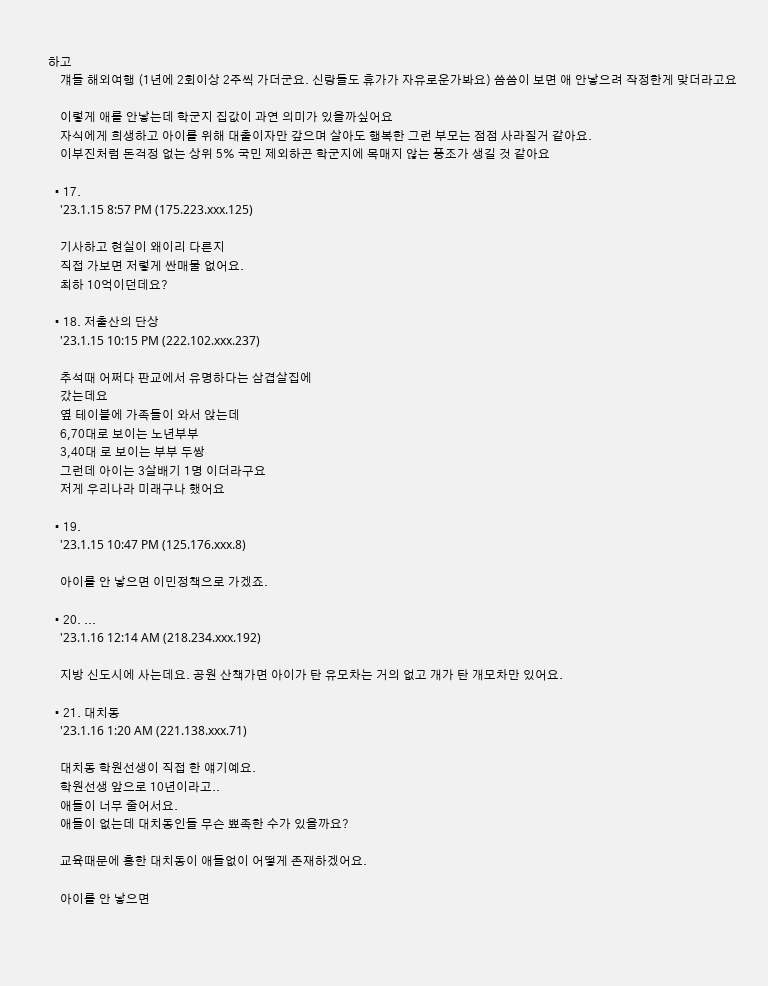하고
    걔들 해외여행 (1년에 2회이상 2주씩 가더군요. 신랑들도 휴가가 자유로운가봐요) 씀씀이 보면 애 안낳으려 작정한게 맞더라고요

    이렇게 애를 안낳는데 학군지 집값이 과연 의미가 있을까싶어요
    자식에게 희생하고 아이를 위해 대출이자만 갚으며 살아도 행복한 그런 부모는 점점 사라질거 같아요.
    이부진처럼 돈걱정 없는 상위 5% 국민 제외하곤 학군지에 목매지 않는 풍조가 생길 것 같아요

  • 17.
    '23.1.15 8:57 PM (175.223.xxx.125)

    기사하고 현실이 왜이리 다른지
    직접 가보면 저렇게 싼매물 없어요.
    최하 10억이던데요?

  • 18. 저출산의 단상
    '23.1.15 10:15 PM (222.102.xxx.237)

    추석때 어쩌다 판교에서 유명하다는 삼겹살집에
    갔는데요
    옆 테이블에 가족들이 와서 앉는데
    6,70대로 보이는 노년부부
    3,40대 로 보이는 부부 두쌍
    그런데 아이는 3살배기 1명 이더라구요
    저게 우리나라 미래구나 했어요

  • 19.
    '23.1.15 10:47 PM (125.176.xxx.8)

    아이를 안 낳으면 이민정책으로 가겠죠.

  • 20. ...
    '23.1.16 12:14 AM (218.234.xxx.192)

    지방 신도시에 사는데요. 공원 산책가면 아이가 탄 유모차는 거의 없고 개가 탄 개모차만 있어요.

  • 21. 대치동
    '23.1.16 1:20 AM (221.138.xxx.71)

    대치동 학원선생이 직접 한 얘기예요.
    학원선생 앞으로 10년이라고..
    애들이 너무 줄어서요.
    애들이 없는데 대치동인들 무슨 뾰족한 수가 있을까요?

    교육때문에 흥한 대치동이 애들없이 어떻게 존재하겠어요.

    아이를 안 낳으면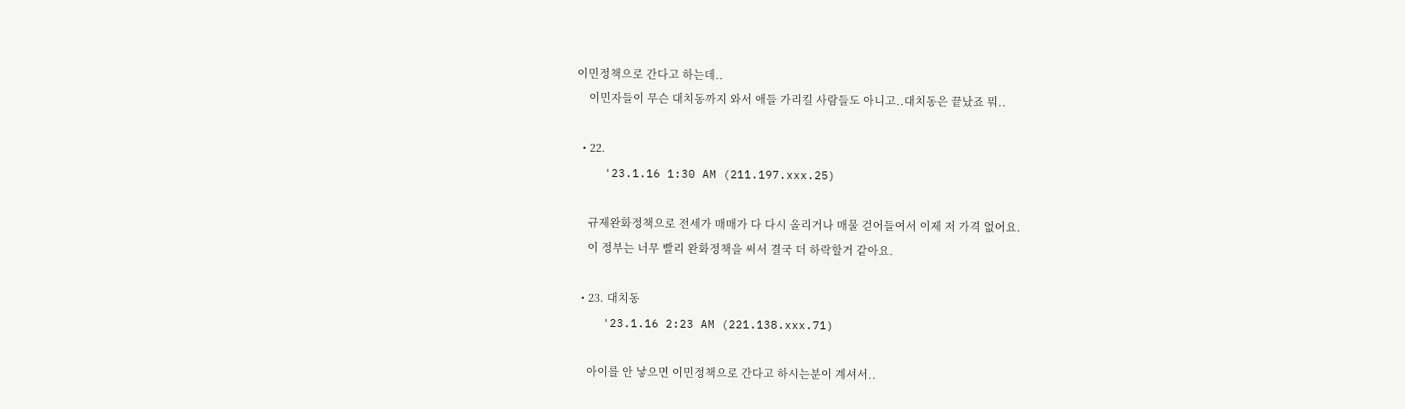이민정책으로 간다고 하는데..
    이민자들이 무슨 대치동까지 와서 애들 가리킬 사람들도 아니고..대치동은 끝났죠 뭐..

  • 22.
    '23.1.16 1:30 AM (211.197.xxx.25)

    규제완화정책으로 전세가 매매가 다 다시 올리거나 매물 걷어들여서 이제 저 가격 없어요.
    이 정부는 너무 빨리 완화정책을 써서 결국 더 하락할거 같아요.

  • 23. 대치동
    '23.1.16 2:23 AM (221.138.xxx.71)

    아이를 안 낳으면 이민정책으로 간다고 하시는분이 계셔서..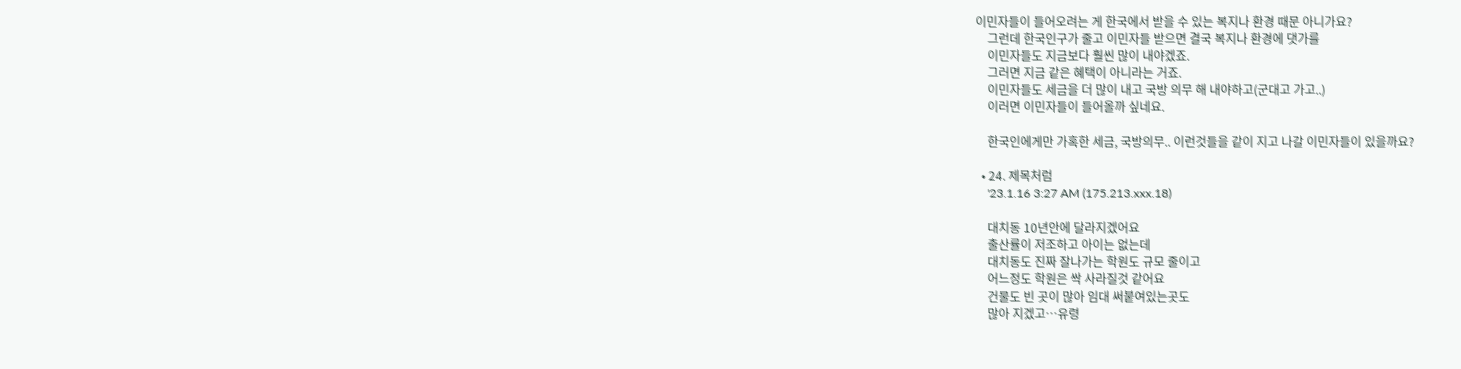이민자들이 들어오려는 게 한국에서 받을 수 있는 복지나 환경 때문 아니가요?
    그런데 한국인구가 줄고 이민자들 받으면 결국 복지나 환경에 댓가를
    이민자들도 지금보다 훨씬 많이 내야겠죠.
    그러면 지금 같은 혜택이 아니라는 거죠.
    이민자들도 세금을 더 많이 내고 국방 의무 해 내야하고(군대고 가고..)
    이러면 이민자들이 들어올까 싶네요.

    한국인에게만 가혹한 세금, 국방의무.. 이런것들을 같이 지고 나갈 이민자들이 있을까요?

  • 24. 제목처럼
    '23.1.16 3:27 AM (175.213.xxx.18)

    대치동 10년안에 달라지겠어요
    출산률이 저조하고 아이는 없는데
    대치동도 진짜 잘나가는 학원도 규모 줄이고
    어느정도 학원은 싹 사라질것 같어요
    건물도 빈 곳이 많아 임대 써붙여있는곳도
    많아 지겠고…유령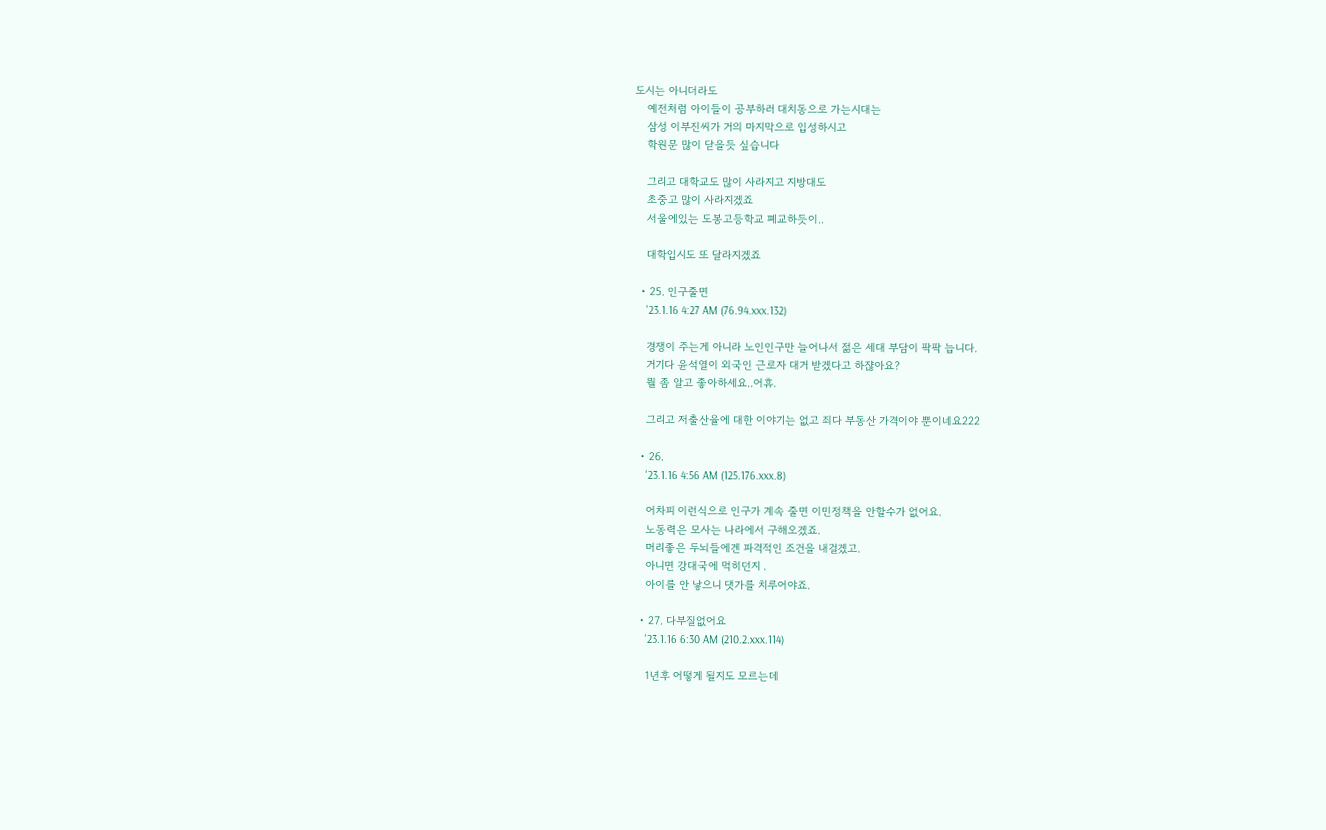도시는 아니더라도
    예전처럼 아이들이 공부하러 대치동으로 가는시대는
    삼성 이부진씨가 거의 마지막으로 입성하시고
    학원문 많이 닫을듯 싶습니다

    그리고 대학교도 많이 사라지고 지방대도
    초중고 많이 사라지겠죠
    서울에있는 도봉고등학교 폐교하듯이..

    대학입시도 또 달라지겠죠

  • 25. 인구줄면
    '23.1.16 4:27 AM (76.94.xxx.132)

    경쟁이 주는게 아니라 노인인구만 늘어나서 젊은 세대 부담이 팍팍 늡니다.
    거기다 윤석열이 외국인 근로자 대거 받겠다고 하쟎아요?
    뭘 좀 알고 좋아하세요..어휴.

    그리고 저출산율에 대한 이야기는 없고 죄다 부동산 가격이야 뿐이네요222

  • 26.
    '23.1.16 4:56 AM (125.176.xxx.8)

    어차피 이런식으로 인구가 계속 줄면 이민정책을 안할수가 없어요.
    노동력은 모사는 나라에서 구해오겠죠.
    머리좋은 두뇌들에겐 파격적인 조건을 내걸겠고.
    아니면 강대국에 먹히던지 .
    아이를 안 낳으니 댓가를 치루어야죠.

  • 27. 다부질없어요
    '23.1.16 6:30 AM (210.2.xxx.114)

    1년후 어떻게 될지도 모르는데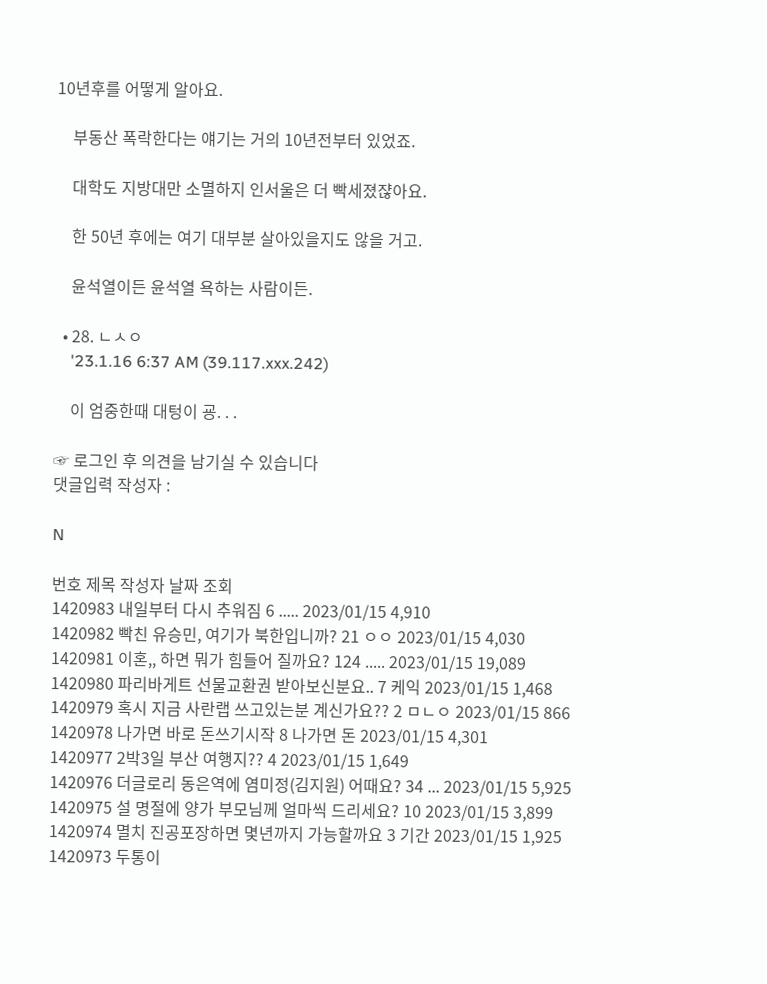10년후를 어떻게 알아요.

    부동산 폭락한다는 얘기는 거의 10년전부터 있었죠.

    대학도 지방대만 소멸하지 인서울은 더 빡세졌쟎아요.

    한 50년 후에는 여기 대부분 살아있을지도 않을 거고.

    윤석열이든 윤석열 욕하는 사람이든.

  • 28. ㄴㅅㅇ
    '23.1.16 6:37 AM (39.117.xxx.242)

    이 엄중한때 대텅이 굥. . .

☞ 로그인 후 의견을 남기실 수 있습니다
댓글입력 작성자 :

N

번호 제목 작성자 날짜 조회
1420983 내일부터 다시 추워짐 6 ..... 2023/01/15 4,910
1420982 빡친 유승민, 여기가 북한입니까? 21 ㅇㅇ 2023/01/15 4,030
1420981 이혼,, 하면 뭐가 힘들어 질까요? 124 ..... 2023/01/15 19,089
1420980 파리바게트 선물교환권 받아보신분요.. 7 케익 2023/01/15 1,468
1420979 혹시 지금 사란랩 쓰고있는분 계신가요?? 2 ㅁㄴㅇ 2023/01/15 866
1420978 나가면 바로 돈쓰기시작 8 나가면 돈 2023/01/15 4,301
1420977 2박3일 부산 여행지?? 4 2023/01/15 1,649
1420976 더글로리 동은역에 염미정(김지원) 어때요? 34 ... 2023/01/15 5,925
1420975 설 명절에 양가 부모님께 얼마씩 드리세요? 10 2023/01/15 3,899
1420974 멸치 진공포장하면 몇년까지 가능할까요 3 기간 2023/01/15 1,925
1420973 두통이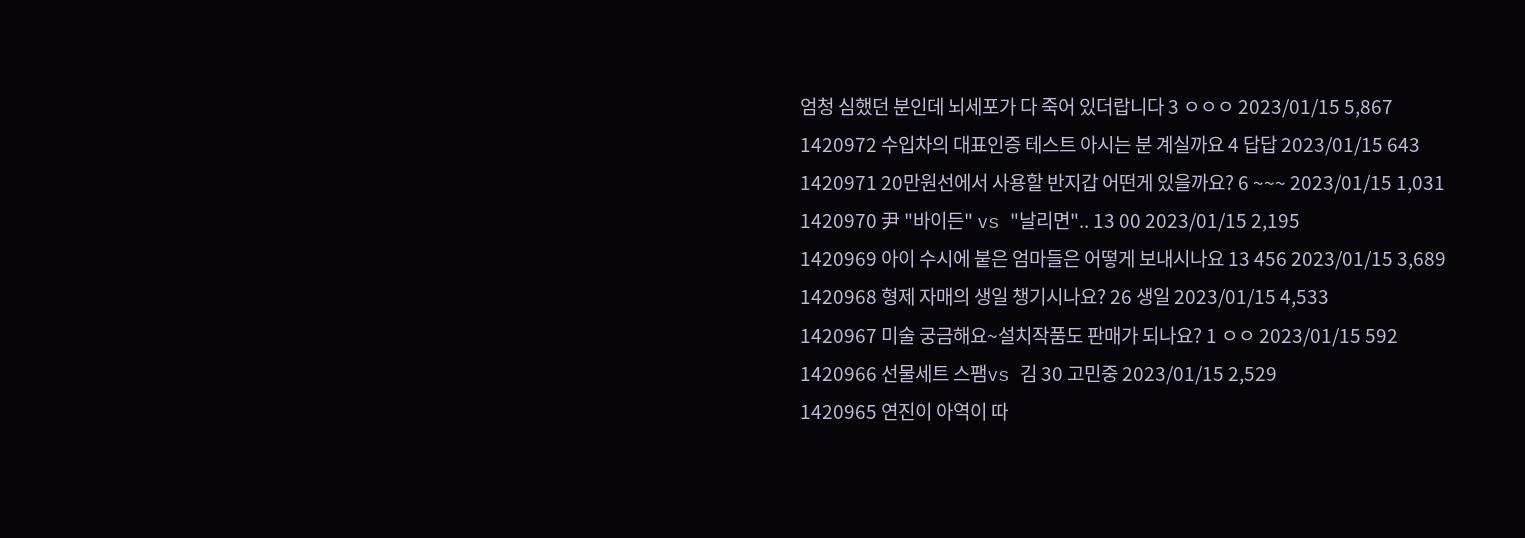엄청 심했던 분인데 뇌세포가 다 죽어 있더랍니다 3 ㅇㅇㅇ 2023/01/15 5,867
1420972 수입차의 대표인증 테스트 아시는 분 계실까요 4 답답 2023/01/15 643
1420971 20만원선에서 사용할 반지갑 어떤게 있을까요? 6 ~~~ 2023/01/15 1,031
1420970 尹 "바이든" vs "날리면".. 13 00 2023/01/15 2,195
1420969 아이 수시에 붙은 엄마들은 어떻게 보내시나요 13 456 2023/01/15 3,689
1420968 형제 자매의 생일 챙기시나요? 26 생일 2023/01/15 4,533
1420967 미술 궁금해요~설치작품도 판매가 되나요? 1 ㅇㅇ 2023/01/15 592
1420966 선물세트 스팸vs 김 30 고민중 2023/01/15 2,529
1420965 연진이 아역이 따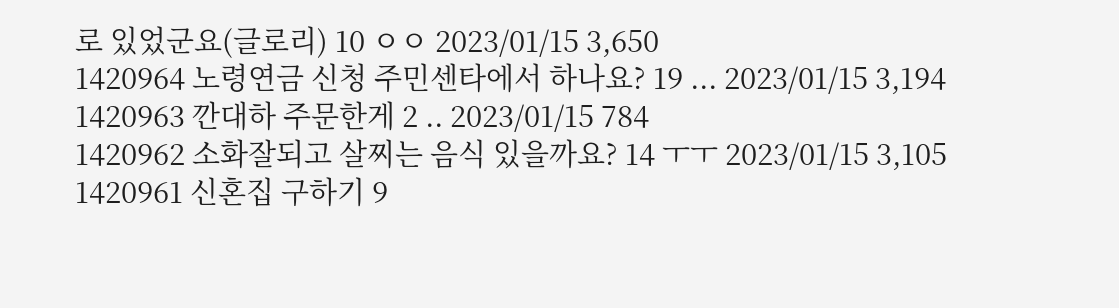로 있었군요(글로리) 10 ㅇㅇ 2023/01/15 3,650
1420964 노령연금 신청 주민센타에서 하나요? 19 ... 2023/01/15 3,194
1420963 깐대하 주문한게 2 .. 2023/01/15 784
1420962 소화잘되고 살찌는 음식 있을까요? 14 ㅜㅜ 2023/01/15 3,105
1420961 신혼집 구하기 9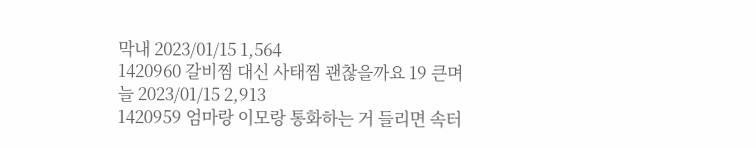막내 2023/01/15 1,564
1420960 갈비찜 대신 사태찜 괜찮을까요 19 큰며늘 2023/01/15 2,913
1420959 엄마랑 이모랑 통화하는 거 들리면 속터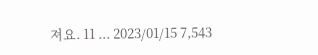져요. 11 ... 2023/01/15 7,543